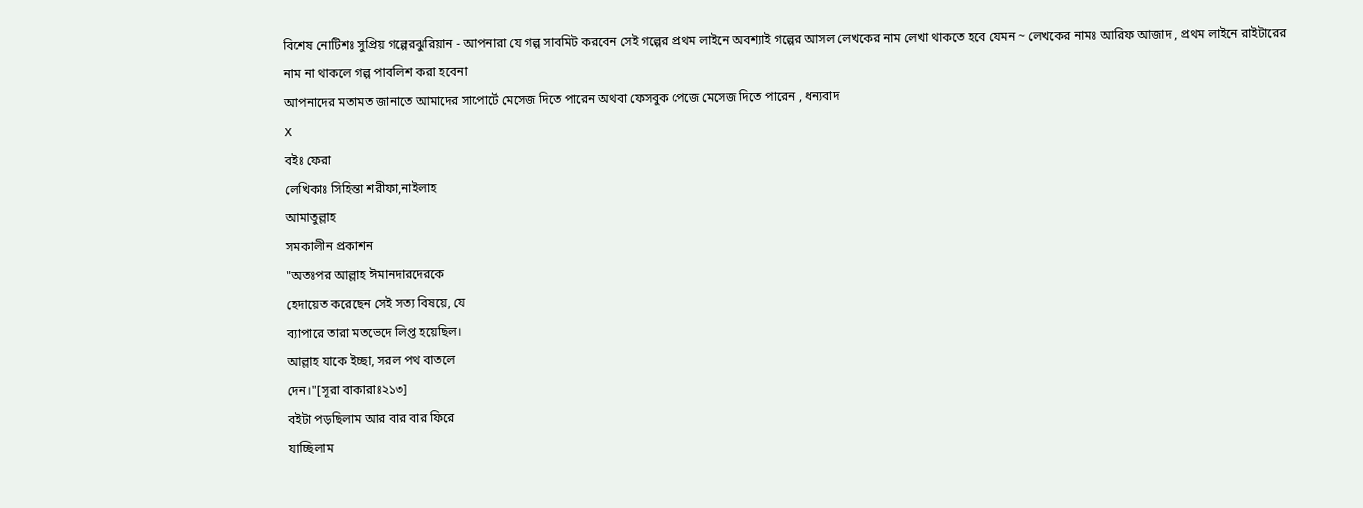বিশেষ নোটিশঃ সুপ্রিয় গল্পেরঝুরিয়ান - আপনারা যে গল্প সাবমিট করবেন সেই গল্পের প্রথম লাইনে অবশ্যাই গল্পের আসল লেখকের নাম লেখা থাকতে হবে যেমন ~ লেখকের নামঃ আরিফ আজাদ , প্রথম লাইনে রাইটারের নাম না থাকলে গল্প পাবলিশ করা হবেনা
আপনাদের মতামত জানাতে আমাদের সাপোর্টে মেসেজ দিতে পারেন অথবা ফেসবুক পেজে মেসেজ দিতে পারেন , ধন্যবাদ
X
বইঃ ফেরা
লেখিকাঃ সিহিন্তা শরীফা,নাইলাহ
আমাতুল্লাহ
সমকালীন প্রকাশন
"অতঃপর আল্লাহ ঈমানদারদেরকে
হেদায়েত করেছেন সেই সত্য বিষয়ে, যে
ব্যাপারে তারা মতভেদে লিপ্ত হয়েছিল।
আল্লাহ যাকে ইচ্ছা, সরল পথ বাতলে
দেন।"[সূরা বাকারাঃ২১৩]
বইটা পড়ছিলাম আর বার বার ফিরে
যাচ্ছিলাম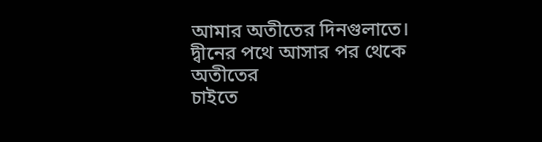আমার অতীতের দিনগুলাতে।
দ্বীনের পথে আসার পর থেকে অতীতের
চাইতে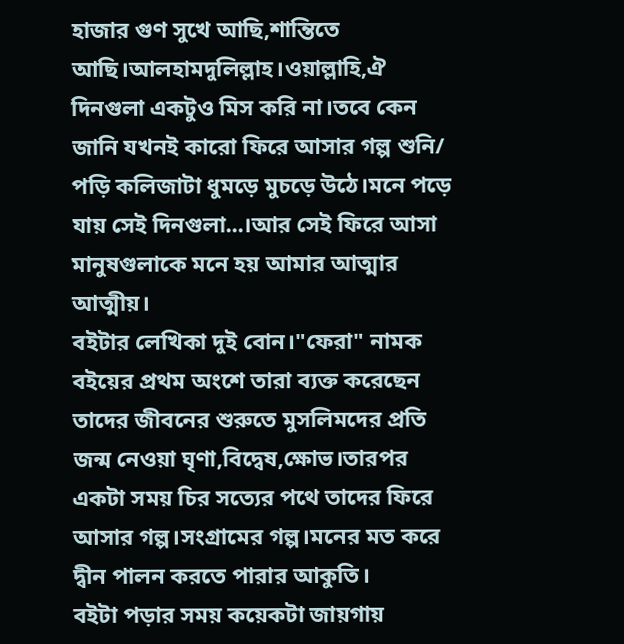হাজার গুণ সুখে আছি,শান্তিতে
আছি।আলহামদুলিল্লাহ।ওয়াল্লাহি,ঐ
দিনগুলা একটুও মিস করি না।তবে কেন
জানি যখনই কারো ফিরে আসার গল্প শুনি/
পড়ি কলিজাটা ধুমড়ে মুচড়ে উঠে।মনে পড়ে
যায় সেই দিনগুলা...।আর সেই ফিরে আসা
মানুষগুলাকে মনে হয় আমার আত্মার
আত্মীয়।
বইটার লেখিকা দুই বোন।"ফেরা" নামক
বইয়ের প্রথম অংশে তারা ব্যক্ত করেছেন
তাদের জীবনের শুরুতে মুসলিমদের প্রতি
জন্ম নেওয়া ঘৃণা,বিদ্বেষ,ক্ষোভ।তারপর
একটা সময় চির সত্যের পথে তাদের ফিরে
আসার গল্প।সংগ্রামের গল্প।মনের মত করে
দ্বীন পালন করতে পারার আকুতি।
বইটা পড়ার সময় কয়েকটা জায়গায়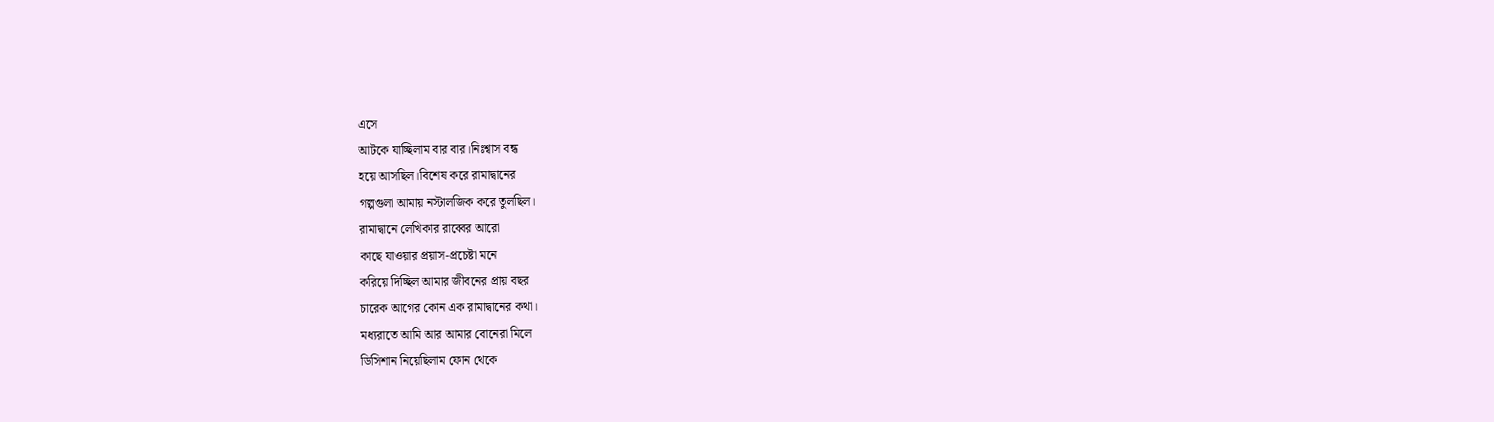এসে
আটকে যাচ্ছিলাম বার বার।নিঃশ্বাস বন্ধ
হয়ে আসছিল।বিশেষ করে রামাদ্বানের
গল্পগুলা আমায় নস্টালজিক করে তুলছিল।
রামাদ্বানে লেখিকার রাব্বের আরো
কাছে যাওয়ার প্রয়াস-প্রচেষ্টা মনে
করিয়ে দিচ্ছিল আমার জীবনের প্রায় বছর
চারেক আগের কোন এক রামাদ্বানের কথা।
মধ্যরাতে আমি আর আমার বোনেরা মিলে
ডিসিশান নিয়েছিলাম ফোন থেকে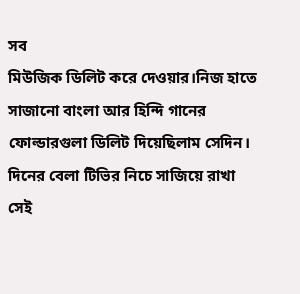সব
মিউজিক ডিলিট করে দেওয়ার।নিজ হাতে
সাজানো বাংলা আর হিন্দি গানের
ফোল্ডারগুলা ডিলিট দিয়েছিলাম সেদিন।
দিনের বেলা টিভির নিচে সাজিয়ে রাখা
সেই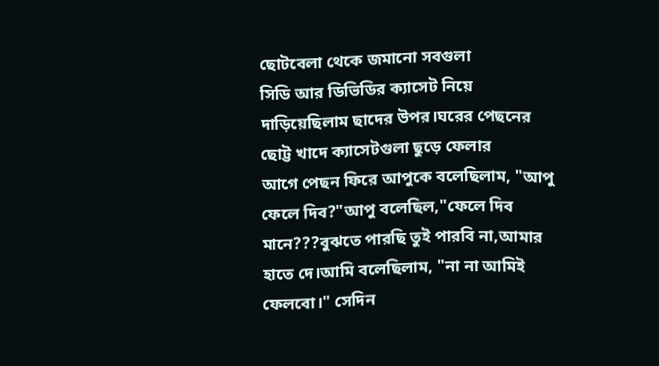ছোটবেলা থেকে জমানো সবগুলা
সিডি আর ডিভিডির ক্যাসেট নিয়ে
দাড়িয়েছিলাম ছাদের উপর।ঘরের পেছনের
ছোট্ট খাদে ক্যাসেটগুলা ছুড়ে ফেলার
আগে পেছন ফিরে আপুকে বলেছিলাম, "আপু
ফেলে দিব?"আপু বলেছিল,"ফেলে দিব
মানে???বুঝতে পারছি তুই পারবি না,আমার
হাতে দে।আমি বলেছিলাম, "না না আমিই
ফেলবো।" সেদিন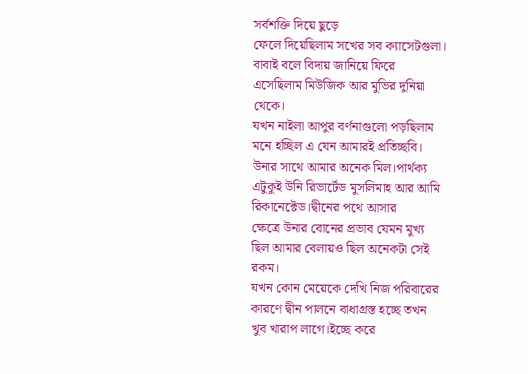সর্বশক্তি দিয়ে ছুড়ে
ফেলে দিয়েছিলাম সখের সব ক্যাসেটগুলা।
বাবাই বলে বিদায় জানিয়ে ফিরে
এসেছিলাম মিউজিক আর মুভির দুনিয়া
থেকে।
যখন নাইলা আপুর বর্ণনাগুলো পড়ছিলাম
মনে হচ্ছিল এ যেন আমারই প্রতিচ্ছবি।
উনার সাথে আমার অনেক মিল।পার্থক্য
এটুকুই উনি রিভার্টেড মুসলিমাহ আর আমি
রিকানেক্টেড।দ্বীনের পথে আসার
ক্ষেত্রে উনার বোনের প্রভাব যেমন মুখ্য
ছিল আমার বেলায়ও ছিল অনেকটা সেই
রকম।
যখন কোন মেয়েকে দেখি নিজ পরিবারের
কারণে দ্বীন পালনে বাধাগ্রস্ত হচ্ছে তখন
খুব খারাপ লাগে।ইচ্ছে করে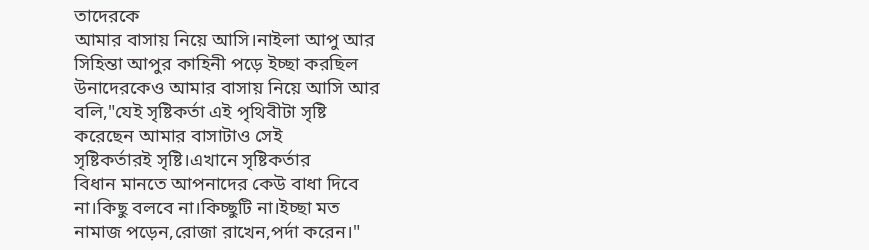তাদেরকে
আমার বাসায় নিয়ে আসি।নাইলা আপু আর
সিহিন্তা আপুর কাহিনী পড়ে ইচ্ছা করছিল
উনাদেরকেও আমার বাসায় নিয়ে আসি আর
বলি,"যেই সৃষ্টিকর্তা এই পৃথিবীটা সৃষ্টি
করেছেন আমার বাসাটাও সেই
সৃষ্টিকর্তারই সৃষ্টি।এখানে সৃষ্টিকর্তার
বিধান মানতে আপনাদের কেউ বাধা দিবে
না।কিছু বলবে না।কিচ্ছুটি না।ইচ্ছা মত
নামাজ পড়েন,রোজা রাখেন,পর্দা করেন।"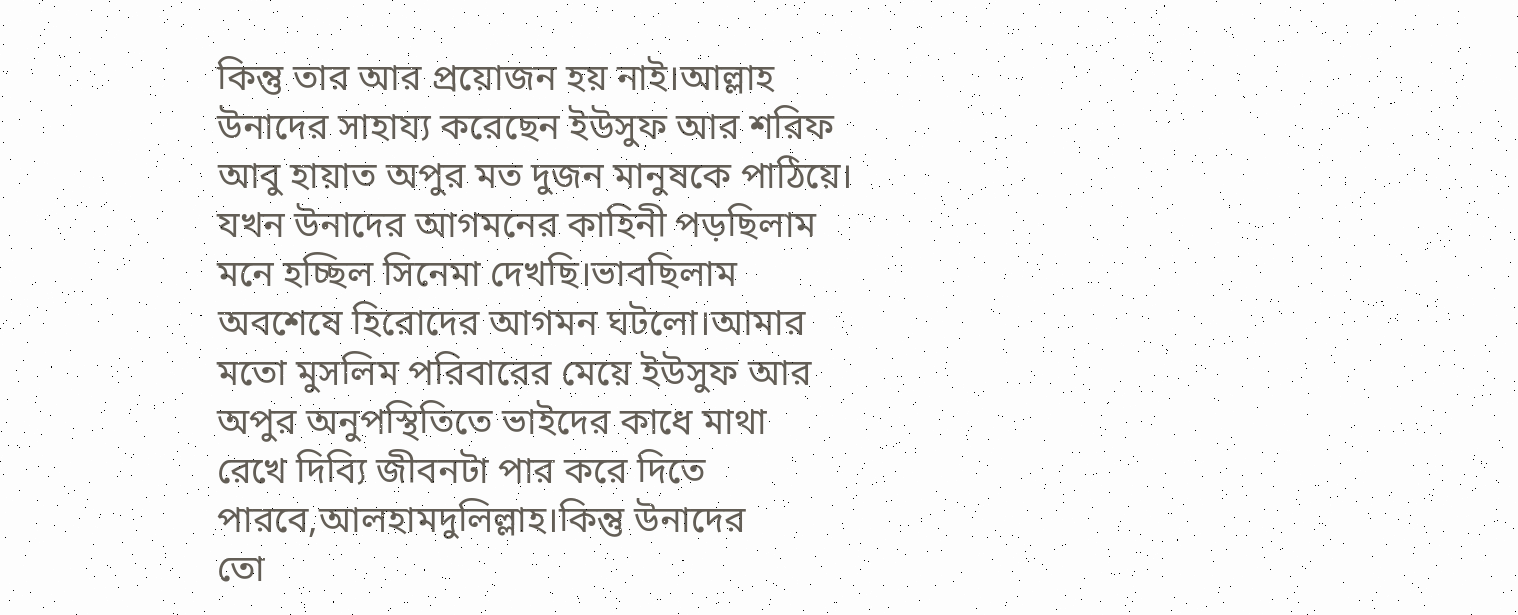কিন্তু তার আর প্রয়োজন হয় নাই।আল্লাহ
উনাদের সাহায্য করেছেন ইউসুফ আর শরিফ
আবু হায়াত অপুর মত দুজন মানুষকে পাঠিয়ে।
যখন উনাদের আগমনের কাহিনী পড়ছিলাম
মনে হচ্ছিল সিনেমা দেখছি।ভাবছিলাম
অবশেষে হিরোদের আগমন ঘটলো।আমার
মতো মুসলিম পরিবারের মেয়ে ইউসুফ আর
অপুর অনুপস্থিতিতে ভাইদের কাধে মাথা
রেখে দিব্যি জীবনটা পার করে দিতে
পারবে,আলহামদুলিল্লাহ।কিন্তু উনাদের
তো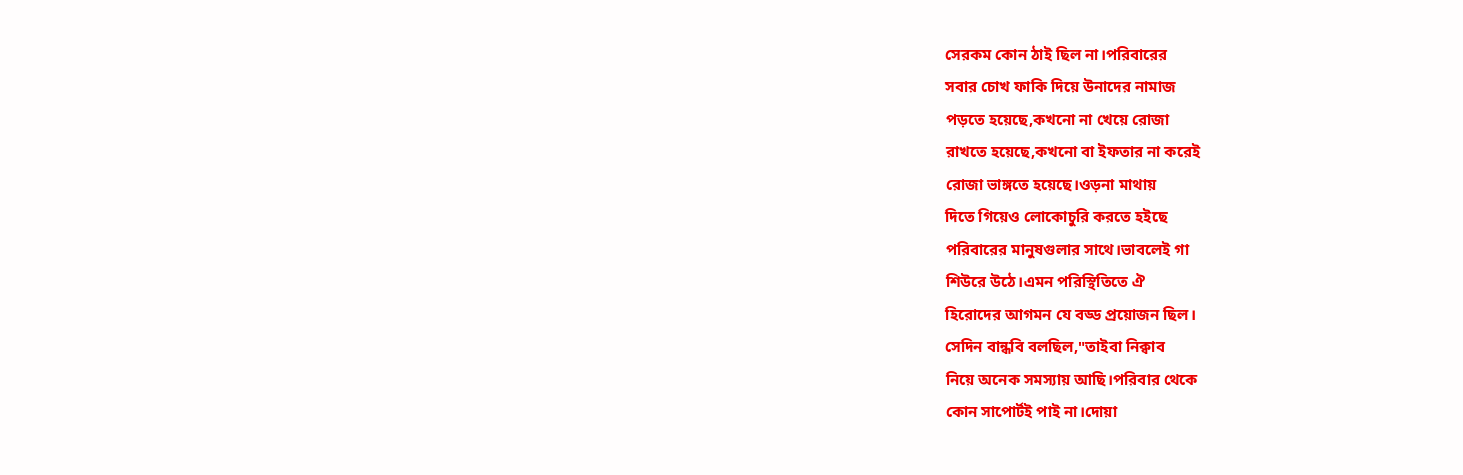সেরকম কোন ঠাই ছিল না।পরিবারের
সবার চোখ ফাকি দিয়ে উনাদের নামাজ
পড়তে হয়েছে,কখনো না খেয়ে রোজা
রাখতে হয়েছে,কখনো বা ইফতার না করেই
রোজা ভাঙ্গতে হয়েছে।ওড়না মাথায়
দিতে গিয়েও লোকোচুরি করতে হইছে
পরিবারের মানুষগুলার সাথে।ভাবলেই গা
শিউরে উঠে।এমন পরিস্থিতিতে ঐ
হিরোদের আগমন যে বড্ড প্রয়োজন ছিল।
সেদিন বান্ধবি বলছিল,"তাইবা নিক্বাব
নিয়ে অনেক সমস্যায় আছি।পরিবার থেকে
কোন সাপোর্টই পাই না।দোয়া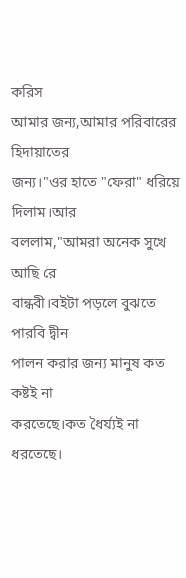করিস
আমার জন্য,আমার পরিবারের হিদায়াতের
জন্য।"ওর হাতে "ফেরা" ধরিয়ে দিলাম।আর
বললাম,"আমরা অনেক সুখে আছি রে
বান্ধবী।বইটা পড়লে বুঝতে পারবি দ্বীন
পালন করার জন্য মানুষ কত কষ্টই না
করতেছে।কত ধৈর্য্যই না ধরতেছে।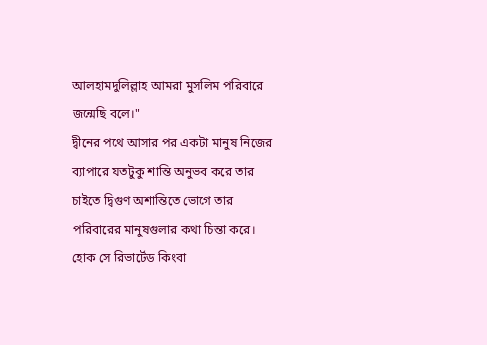আলহামদুলিল্লাহ আমরা মুসলিম পরিবারে
জন্মেছি বলে।"
দ্বীনের পথে আসার পর একটা মানুষ নিজের
ব্যাপারে যতটুকু শান্তি অনুভব করে তার
চাইতে দ্বিগুণ অশান্তিতে ভোগে তার
পরিবারের মানুষগুলার কথা চিন্তা করে।
হোক সে রিভার্টেড কিংবা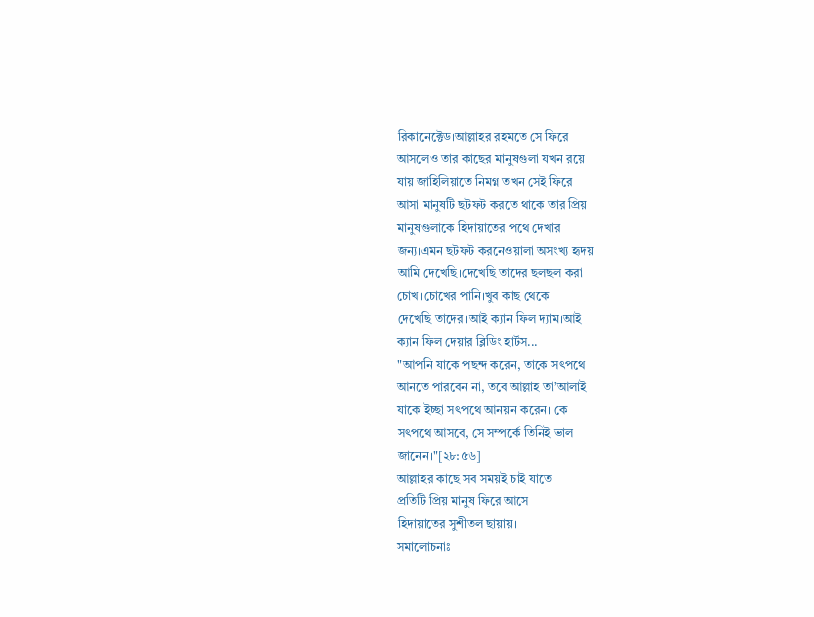রিকানেক্টেড।আল্লাহর রহমতে সে ফিরে
আসলেও তার কাছের মানুষগুলা যখন রয়ে
যায় জাহিলিয়াতে নিমগ্ন তখন সেই ফিরে
আসা মানুষটি ছটফট করতে থাকে তার প্রিয়
মানুষগুলাকে হিদায়াতের পথে দেখার
জন্য।এমন ছটফট করনেওয়ালা অসংখ্য হৃদয়
আমি দেখেছি।দেখেছি তাদের ছলছল করা
চোখ।চোখের পানি।খুব কাছ থেকে
দেখেছি তাদের।আই ক্যান ফিল দ্যাম।আই
ক্যান ফিল দেয়ার ব্লিডিং হার্টস...
"আপনি যাকে পছন্দ করেন, তাকে সৎপথে
আনতে পারবেন না, তবে আল্লাহ তা’আলাই
যাকে ইচ্ছা সৎপথে আনয়ন করেন। কে
সৎপথে আসবে, সে সম্পর্কে তিনিই ভাল
জানেন।"[২৮:৫৬]
আল্লাহর কাছে সব সময়ই চাই যাতে
প্রতিটি প্রিয় মানুষ ফিরে আসে
হিদায়াতের সুশীতল ছায়ায়।
সমালোচনাঃ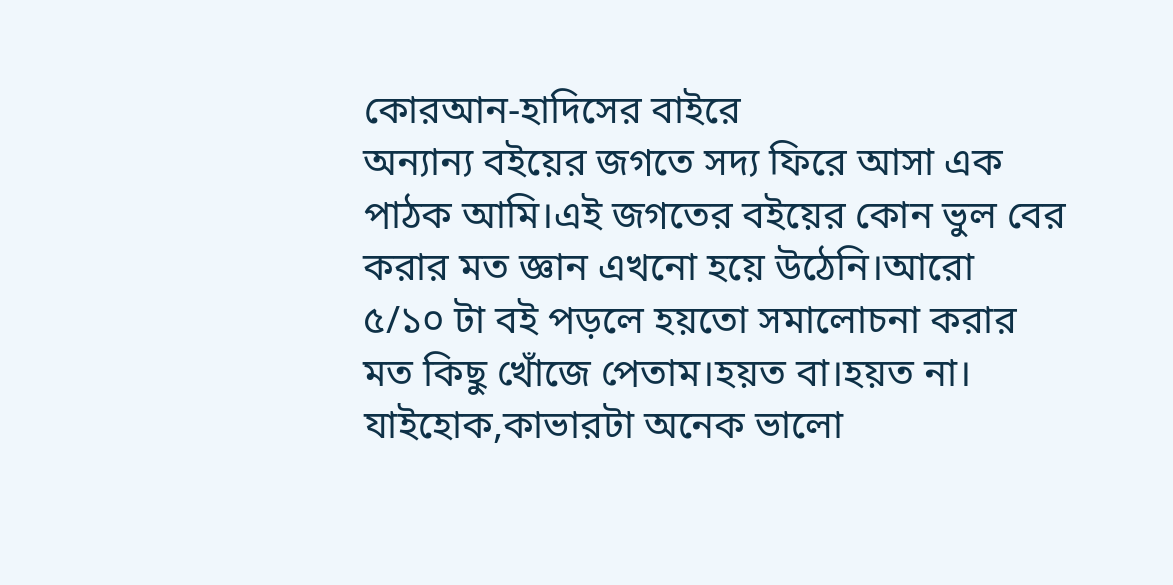কোরআন-হাদিসের বাইরে
অন্যান্য বইয়ের জগতে সদ্য ফিরে আসা এক
পাঠক আমি।এই জগতের বইয়ের কোন ভুল বের
করার মত জ্ঞান এখনো হয়ে উঠেনি।আরো
৫/১০ টা বই পড়লে হয়তো সমালোচনা করার
মত কিছু খোঁজে পেতাম।হয়ত বা।হয়ত না।
যাইহোক,কাভারটা অনেক ভালো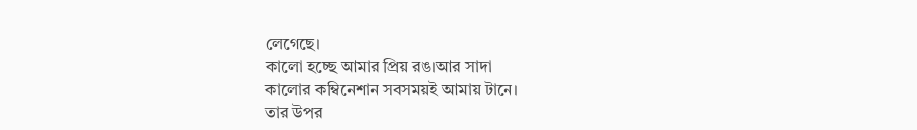লেগেছে।
কালো হচ্ছে আমার প্রিয় রঙ।আর সাদা
কালোর কম্বিনেশান সবসময়ই আমায় টানে।
তার উপর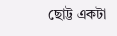ছোট্ট একটা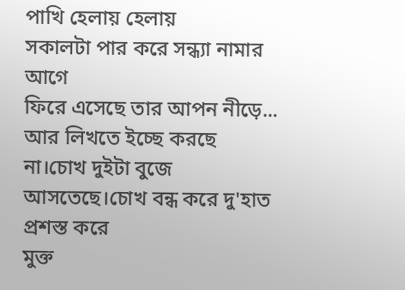পাখি হেলায় হেলায়
সকালটা পার করে সন্ধ্যা নামার আগে
ফিরে এসেছে তার আপন নীড়ে...
আর লিখতে ইচ্ছে করছে না।চোখ দুইটা বুজে
আসতেছে।চোখ বন্ধ করে দু'হাত প্রশস্ত করে
মুক্ত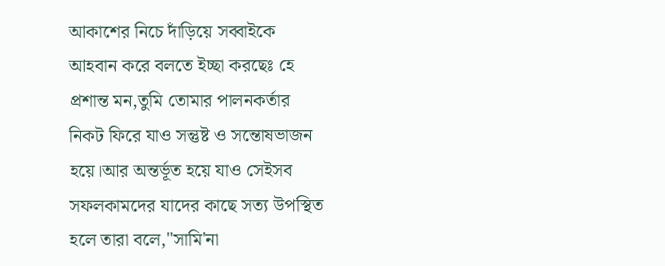আকাশের নিচে দাঁড়িয়ে সব্বাইকে
আহবান করে বলতে ইচ্ছা করছেঃ হে
প্রশান্ত মন,তুমি তোমার পালনকর্তার
নিকট ফিরে যাও সন্তুষ্ট ও সন্তোষভাজন
হয়ে।আর অন্তর্ভূত হয়ে যাও সেইসব
সফলকামদের যাদের কাছে সত্য উপস্থিত
হলে তারা বলে,"সামি'না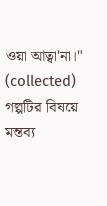ওয়া আত্বা'না।"
(collected)
গল্পটির বিষয়ে মন্তব্য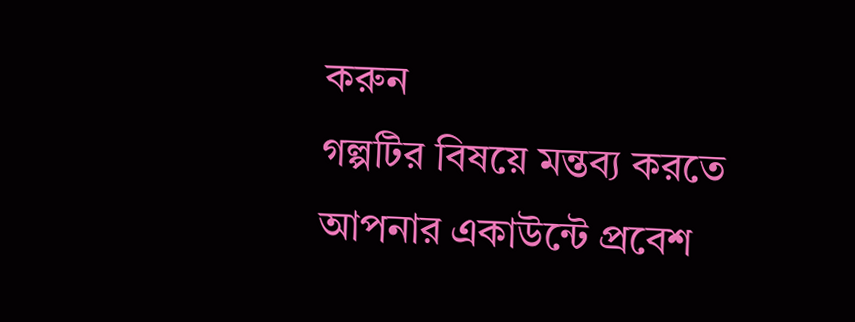করুন
গল্পটির বিষয়ে মন্তব্য করতে আপনার একাউন্টে প্রবেশ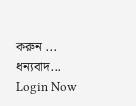করুন ... ধন্যবাদ... Login Now